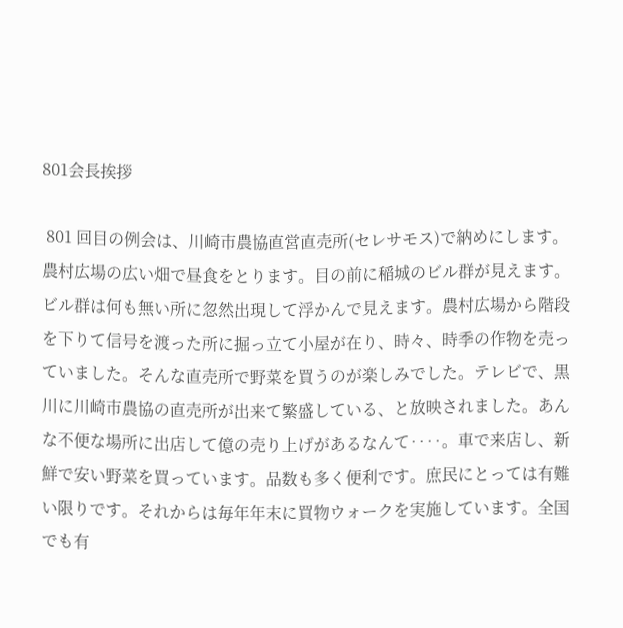801会長挨拶

 801 回目の例会は、川崎市農協直営直売所(セレサモス)で納めにします。農村広場の広い畑で昼食をとります。目の前に稲城のビル群が見えます。ビル群は何も無い所に忽然出現して浮かんで見えます。農村広場から階段を下りて信号を渡った所に掘っ立て小屋が在り、時々、時季の作物を売っていました。そんな直売所で野菜を買うのが楽しみでした。テレビで、黒川に川崎市農協の直売所が出来て繁盛している、と放映されました。あんな不便な場所に出店して億の売り上げがあるなんて‥‥。車で来店し、新鮮で安い野菜を買っています。品数も多く便利です。庶民にとっては有難い限りです。それからは毎年年末に買物ウォークを実施しています。全国でも有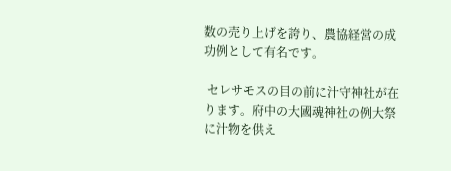数の売り上げを誇り、農協経営の成功例として有名です。

 セレサモスの目の前に汁守神社が在ります。府中の大國魂神社の例大祭に汁物を供え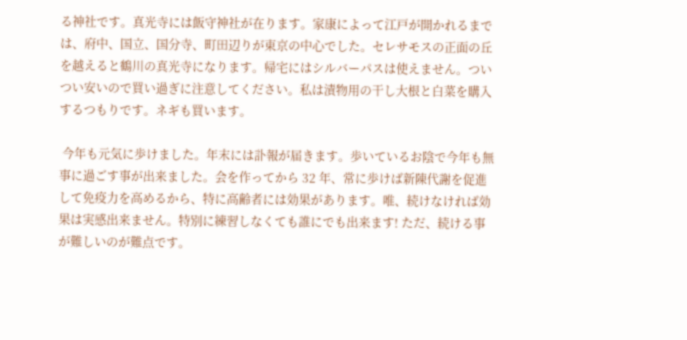る神社です。真光寺には飯守神社が在ります。家康によって江戸が開かれるまでは、府中、国立、国分寺、町田辺りが東京の中心でした。セレサモスの正面の丘を越えると鶴川の真光寺になります。帰宅にはシルバーパスは使えません。ついつい安いので買い過ぎに注意してください。私は漬物用の干し大根と白菜を購入するつもりです。ネギも買います。

 今年も元気に歩けました。年末には訃報が届きます。歩いているお陰で今年も無事に過ごす事が出来ました。会を作ってから 32 年、常に歩けば新陳代謝を促進して免疫力を高めるから、特に高齢者には効果があります。唯、続けなければ効果は実感出来ません。特別に練習しなくても誰にでも出来ます! ただ、続ける事が難しいのが難点です。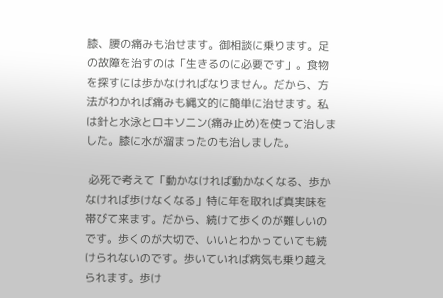膝、腰の痛みも治せます。御相談に乗ります。足の故障を治すのは「生きるのに必要です」。食物を探すには歩かなければなりません。だから、方法がわかれば痛みも縄文的に簡単に治せます。私は針と水泳とロキソニン(痛み止め)を使って治しました。膝に水が溜まったのも治しました。

 必死で考えて「動かなければ動かなくなる、歩かなければ歩けなくなる」特に年を取れば真実味を帯びて来ます。だから、続けて歩くのが難しいのです。歩くのが大切で、いいとわかっていても続けられないのです。歩いていれば病気も乗り越えられます。歩け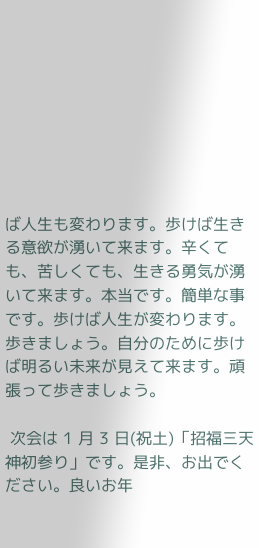ば人生も変わります。歩けば生きる意欲が湧いて来ます。辛くても、苦しくても、生きる勇気が湧いて来ます。本当です。簡単な事です。歩けば人生が変わります。歩きましょう。自分のために歩けば明るい未来が見えて来ます。頑張って歩きましょう。

 次会は 1 月 3 日(祝土)「招福三天神初参り」です。是非、お出でください。良いお年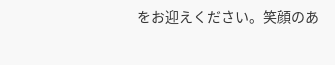をお迎えください。笑顔のあ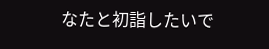なたと初詣したいで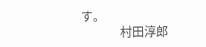す。
             村田淳郎